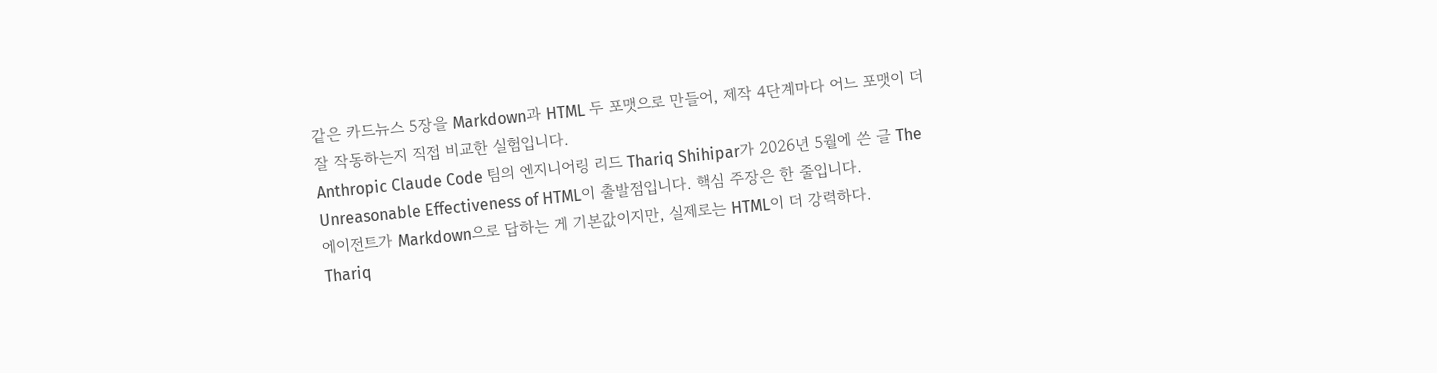같은 카드뉴스 5장을 Markdown과 HTML 두 포맷으로 만들어, 제작 4단계마다 어느 포맷이 더 잘 작동하는지 직접 비교한 실험입니다.
Anthropic Claude Code 팀의 엔지니어링 리드 Thariq Shihipar가 2026년 5월에 쓴 글 The Unreasonable Effectiveness of HTML이 출발점입니다. 핵심 주장은 한 줄입니다.
에이전트가 Markdown으로 답하는 게 기본값이지만, 실제로는 HTML이 더 강력하다.
Thariq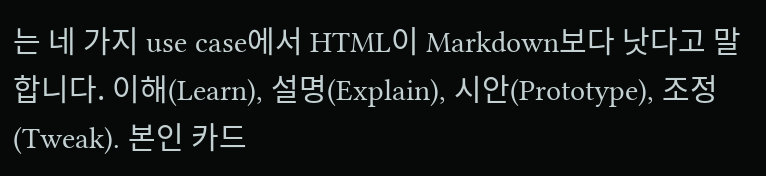는 네 가지 use case에서 HTML이 Markdown보다 낫다고 말합니다. 이해(Learn), 설명(Explain), 시안(Prototype), 조정(Tweak). 본인 카드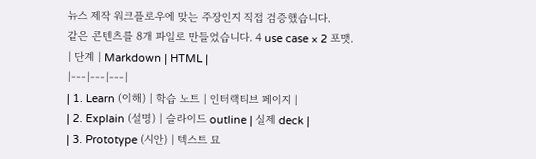뉴스 제작 워크플로우에 맞는 주장인지 직접 검증했습니다.
같은 콘텐츠를 8개 파일로 만들었습니다. 4 use case × 2 포맷.
| 단계 | Markdown | HTML |
|---|---|---|
| 1. Learn (이해) | 학습 노트 | 인터랙티브 페이지 |
| 2. Explain (설명) | 슬라이드 outline | 실제 deck |
| 3. Prototype (시안) | 텍스트 묘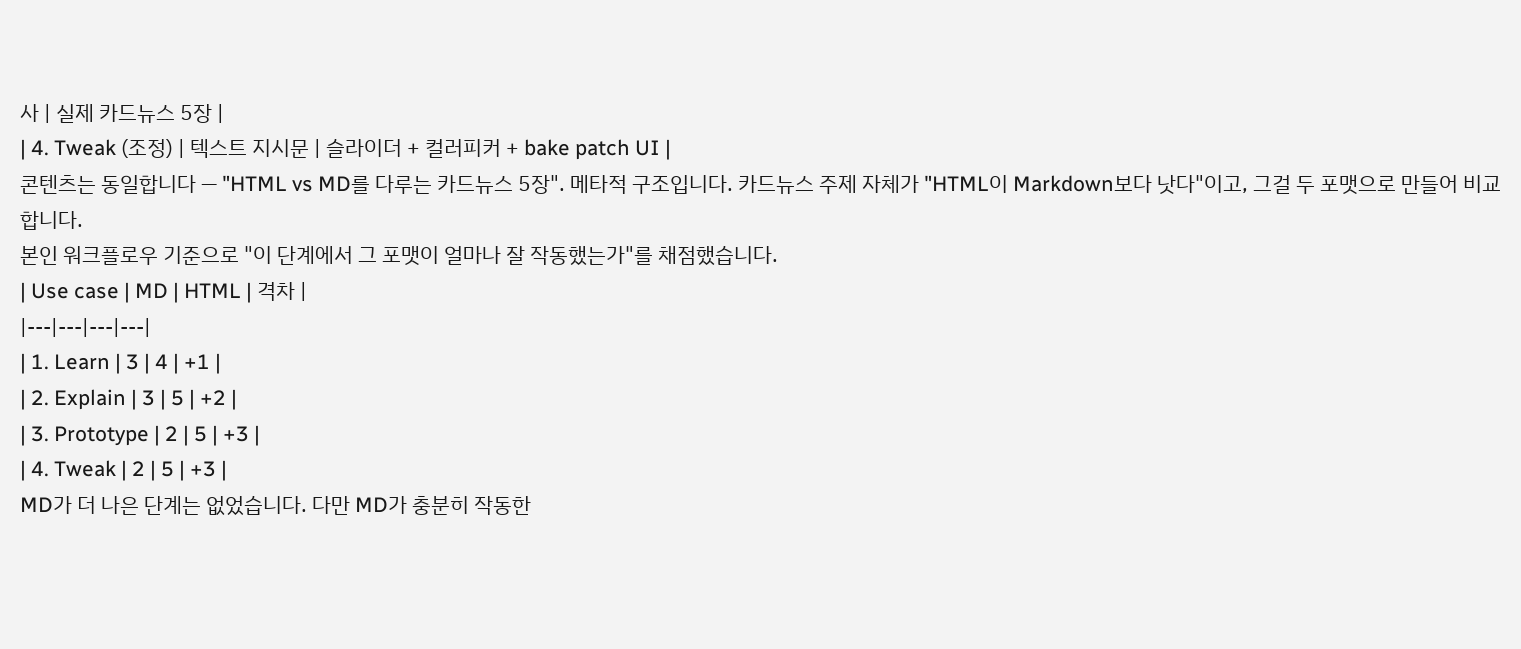사 | 실제 카드뉴스 5장 |
| 4. Tweak (조정) | 텍스트 지시문 | 슬라이더 + 컬러피커 + bake patch UI |
콘텐츠는 동일합니다 — "HTML vs MD를 다루는 카드뉴스 5장". 메타적 구조입니다. 카드뉴스 주제 자체가 "HTML이 Markdown보다 낫다"이고, 그걸 두 포맷으로 만들어 비교합니다.
본인 워크플로우 기준으로 "이 단계에서 그 포맷이 얼마나 잘 작동했는가"를 채점했습니다.
| Use case | MD | HTML | 격차 |
|---|---|---|---|
| 1. Learn | 3 | 4 | +1 |
| 2. Explain | 3 | 5 | +2 |
| 3. Prototype | 2 | 5 | +3 |
| 4. Tweak | 2 | 5 | +3 |
MD가 더 나은 단계는 없었습니다. 다만 MD가 충분히 작동한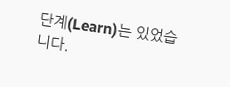단계(Learn)는 있었습니다.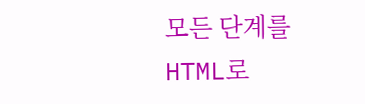모든 단계를 HTML로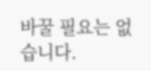바꿀 필요는 없습니다.